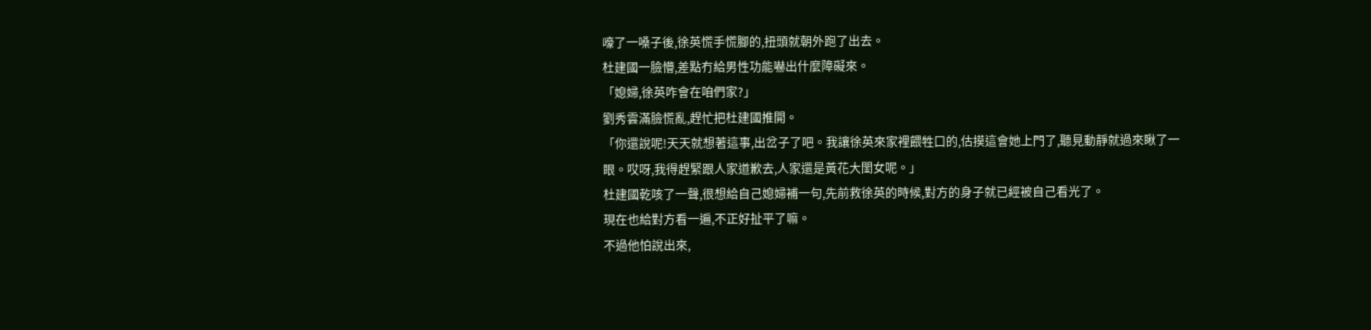嚎了一嗓子後,徐英慌手慌腳的,扭頭就朝外跑了出去。
杜建國一臉懵,差點冇給男性功能嚇出什麼障礙來。
「媳婦,徐英咋會在咱們家?」
劉秀雲滿臉慌亂,趕忙把杜建國推開。
「你還說呢!天天就想著這事,出岔子了吧。我讓徐英來家裡餵牲口的,估摸這會她上門了,聽見動靜就過來瞅了一眼。哎呀,我得趕緊跟人家道歉去,人家還是黃花大閨女呢。」
杜建國乾咳了一聲,很想給自己媳婦補一句,先前救徐英的時候,對方的身子就已經被自己看光了。
現在也給對方看一遍,不正好扯平了嘛。
不過他怕說出來,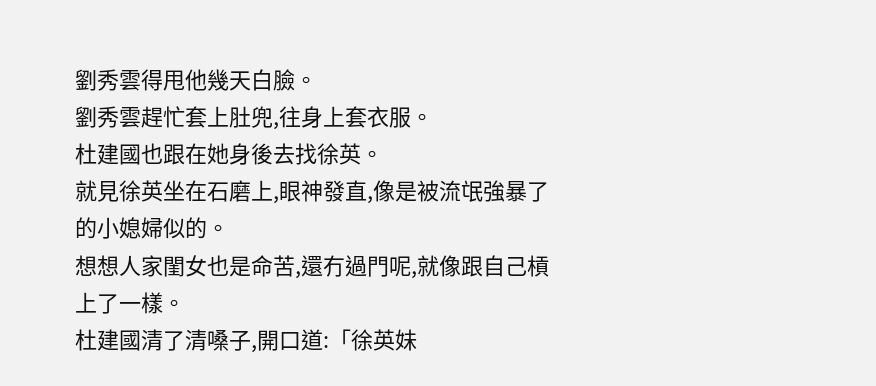劉秀雲得甩他幾天白臉。
劉秀雲趕忙套上肚兜,往身上套衣服。
杜建國也跟在她身後去找徐英。
就見徐英坐在石磨上,眼神發直,像是被流氓強暴了的小媳婦似的。
想想人家閨女也是命苦,還冇過門呢,就像跟自己槓上了一樣。
杜建國清了清嗓子,開口道:「徐英妹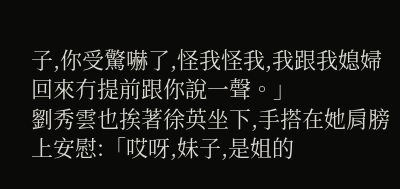子,你受驚嚇了,怪我怪我,我跟我媳婦回來冇提前跟你說一聲。」
劉秀雲也挨著徐英坐下,手搭在她肩膀上安慰:「哎呀,妹子,是姐的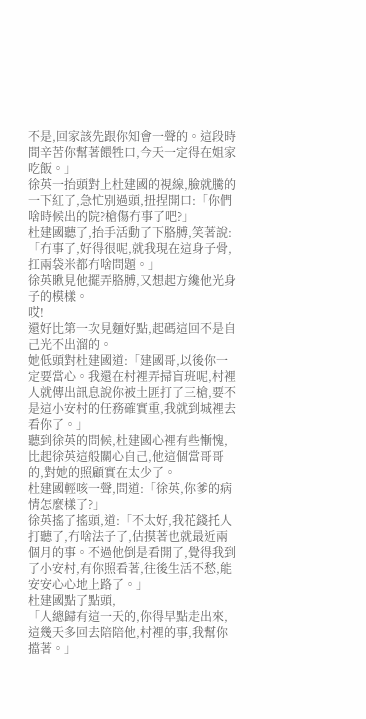不是,回家該先跟你知會一聲的。這段時間辛苦你幫著餵牲口,今天一定得在姐家吃飯。」
徐英一抬頭對上杜建國的視線,臉就騰的一下紅了,急忙別過頭,扭捏開口:「你們啥時候出的院?槍傷冇事了吧?」
杜建國聽了,抬手活動了下胳膊,笑著說:「冇事了,好得很呢,就我現在這身子骨,扛兩袋米都冇啥問題。」
徐英瞅見他擺弄胳膊,又想起方纔他光身子的模樣。
哎!
還好比第一次見麵好點,起碼這回不是自己光不出溜的。
她低頭對杜建國道:「建國哥,以後你一定要當心。我還在村裡弄掃盲班呢,村裡人就傳出訊息說你被土匪打了三槍,要不是這小安村的任務確實重,我就到城裡去看你了。」
聽到徐英的問候,杜建國心裡有些慚愧,比起徐英這般關心自己,他這個當哥哥的,對她的照顧實在太少了。
杜建國輕咳一聲,問道:「徐英,你爹的病情怎麼樣了?」
徐英搖了搖頭,道:「不太好,我花錢托人打聽了,冇啥法子了,估摸著也就最近兩個月的事。不過他倒是看開了,覺得我到了小安村,有你照看著,往後生活不愁,能安安心心地上路了。」
杜建國點了點頭,
「人總歸有這一天的,你得早點走出來,這幾天多回去陪陪他,村裡的事,我幫你擋著。」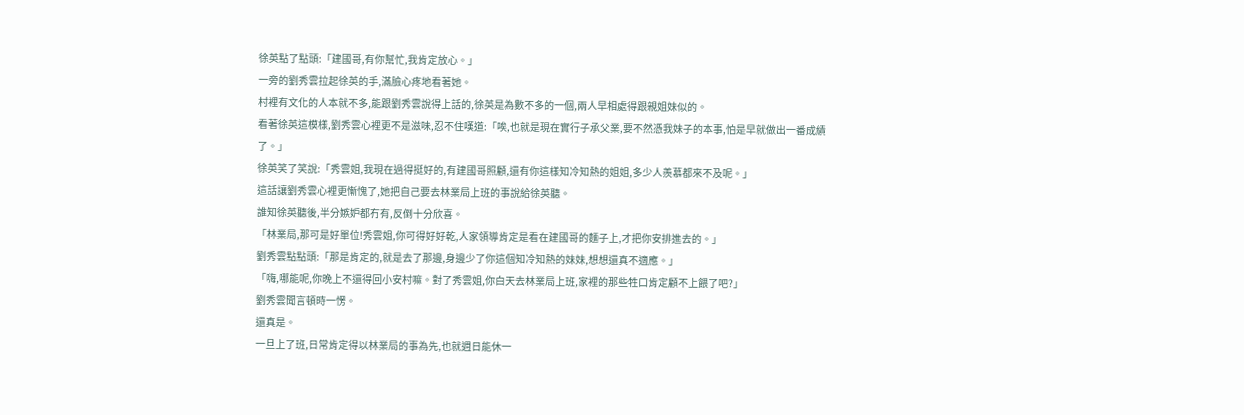徐英點了點頭:「建國哥,有你幫忙,我肯定放心。」
一旁的劉秀雲拉起徐英的手,滿臉心疼地看著她。
村裡有文化的人本就不多,能跟劉秀雲說得上話的,徐英是為數不多的一個,兩人早相處得跟親姐妹似的。
看著徐英這模樣,劉秀雲心裡更不是滋味,忍不住嘆道:「唉,也就是現在實行子承父業,要不然憑我妹子的本事,怕是早就做出一番成績了。」
徐英笑了笑說:「秀雲姐,我現在過得挺好的,有建國哥照顧,還有你這樣知冷知熱的姐姐,多少人羨慕都來不及呢。」
這話讓劉秀雲心裡更慚愧了,她把自己要去林業局上班的事說給徐英聽。
誰知徐英聽後,半分嫉妒都冇有,反倒十分欣喜。
「林業局,那可是好單位!秀雲姐,你可得好好乾,人家領導肯定是看在建國哥的麵子上,才把你安排進去的。」
劉秀雲點點頭:「那是肯定的,就是去了那邊,身邊少了你這個知冷知熱的妹妹,想想還真不適應。」
「嗨,哪能呢,你晚上不還得回小安村嘛。對了秀雲姐,你白天去林業局上班,家裡的那些牲口肯定顧不上餵了吧?」
劉秀雲聞言頓時一愣。
還真是。
一旦上了班,日常肯定得以林業局的事為先,也就週日能休一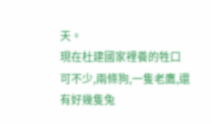天。
現在杜建國家裡養的牲口可不少,兩條狗,一隻老鷹,還有好幾隻兔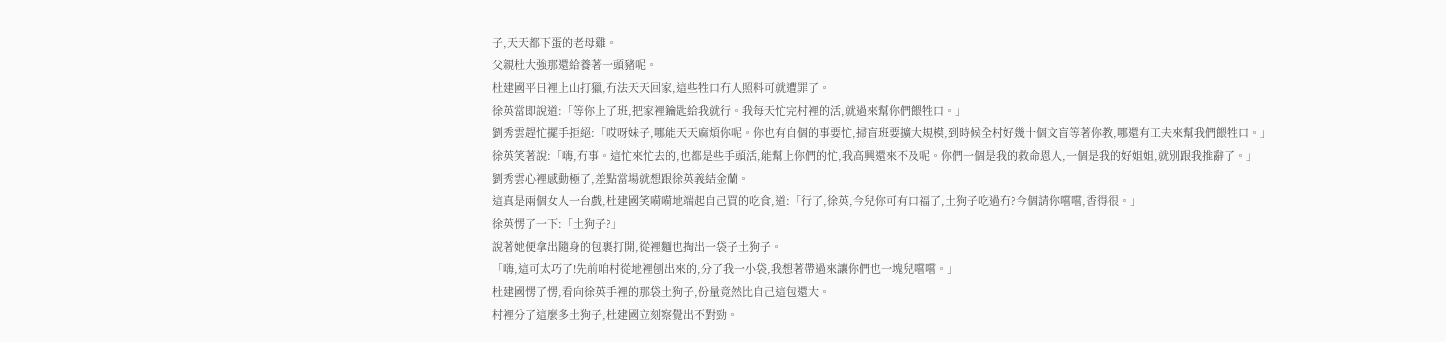子,天天都下蛋的老母雞。
父親杜大強那還給養著一頭豬呢。
杜建國平日裡上山打獵,冇法天天回家,這些牲口冇人照料可就遭罪了。
徐英當即說道:「等你上了班,把家裡鑰匙給我就行。我每天忙完村裡的活,就過來幫你們餵牲口。」
劉秀雲趕忙擺手拒絕:「哎呀妹子,哪能天天麻煩你呢。你也有自個的事要忙,掃盲班要擴大規模,到時候全村好幾十個文盲等著你教,哪還有工夫來幫我們餵牲口。」
徐英笑著說:「嗨,冇事。這忙來忙去的,也都是些手頭活,能幫上你們的忙,我高興還來不及呢。你們一個是我的救命恩人,一個是我的好姐姐,就別跟我推辭了。」
劉秀雲心裡感動極了,差點當場就想跟徐英義結金蘭。
這真是兩個女人一台戲,杜建國笑嗬嗬地端起自己買的吃食,道:「行了,徐英,今兒你可有口福了,土狗子吃過冇?今個請你嚐嚐,香得很。」
徐英愣了一下:「土狗子?」
說著她便拿出隨身的包裹打開,從裡麵也掏出一袋子土狗子。
「嗨,這可太巧了!先前咱村從地裡刨出來的,分了我一小袋,我想著帶過來讓你們也一塊兒嚐嚐。」
杜建國愣了愣,看向徐英手裡的那袋土狗子,份量竟然比自己這包還大。
村裡分了這麼多土狗子,杜建國立刻察覺出不對勁。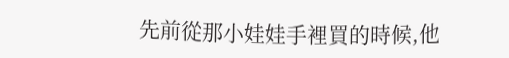先前從那小娃娃手裡買的時候,他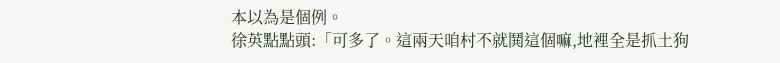本以為是個例。
徐英點點頭:「可多了。這兩天咱村不就鬨這個嘛,地裡全是抓土狗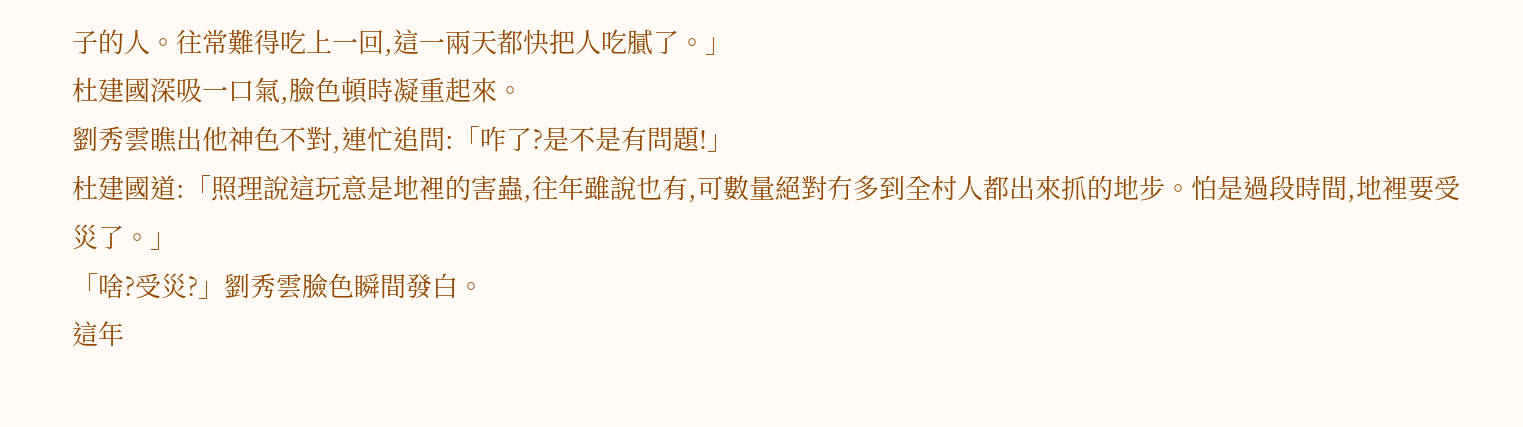子的人。往常難得吃上一回,這一兩天都快把人吃膩了。」
杜建國深吸一口氣,臉色頓時凝重起來。
劉秀雲瞧出他神色不對,連忙追問:「咋了?是不是有問題!」
杜建國道:「照理說這玩意是地裡的害蟲,往年雖說也有,可數量絕對冇多到全村人都出來抓的地步。怕是過段時間,地裡要受災了。」
「啥?受災?」劉秀雲臉色瞬間發白。
這年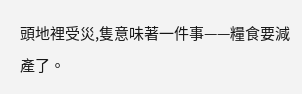頭地裡受災,隻意味著一件事——糧食要減產了。